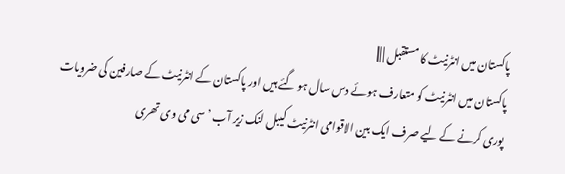پاکستان میں انٹرنیٹ کا مستقبل | |||
پاکستان میں انٹرنیٹ کو متعارف ہوئے دس سال ہو گئے ہیں اور پاکستان کے انٹرنیٹ کے صارفین کی ضرویات پوری کرنے کے لیے صرف ایک بین الاقوامی انٹرنیٹ کیبل لنک زیر آب ’سی می وی تھری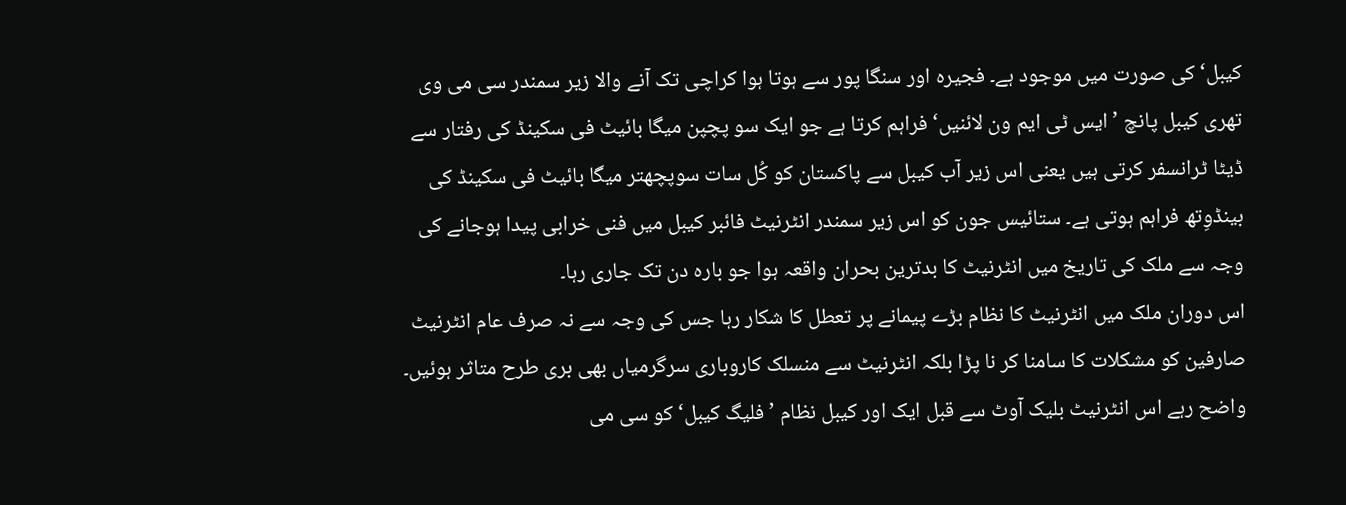کیبل‘ کی صورت میں موجود ہے۔ فجیرہ اور سنگا پور سے ہوتا ہوا کراچی تک آنے والا زیر سمندر سی می وی تھری کیبل پانچ ’ایس ٹی ایم ون لائنیں‘ فراہم کرتا ہے جو ایک سو پچپن میگا بائیٹ فی سکینڈ کی رفتار سے ڈیٹا ٹرانسفر کرتی ہیں یعنی اس زیر آب کیبل سے پاکستان کو کُل سات سوپچھتر میگا بائیٹ فی سکینڈ کی بینڈوِتھ فراہم ہوتی ہے۔ ستائیس جون کو اس زیر سمندر انٹرنیٹ فائبر کیبل میں فنی خرابی پیدا ہوجانے کی وجہ سے ملک کی تاریخ میں انٹرنیٹ کا بدترین بحران واقعہ ہوا جو بارہ دن تک جاری رہا۔
اس دوران ملک میں انٹرنیٹ کا نظام بڑے پیمانے پر تعطل کا شکار رہا جس کی وجہ سے نہ صرف عام انٹرنیٹ صارفین کو مشکلات کا سامنا کر نا پڑا بلکہ انٹرنیٹ سے منسلک کاروباری سرگرمیاں بھی بری طرح متاثر ہوئیں۔ واضح رہے اس انٹرنیٹ بلیک آوٹ سے قبل ایک اور کیبل نظام ’فلیگ کیبل‘ کو سی می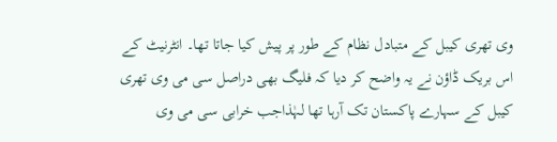وی تھری کیبل کے متبادل نظام کے طور پر پیش کیا جاتا تھا۔ انٹرنیٹ کے اس بریک ڈاؤن نے یہ واضح کر دیا کہ فلیگ بھی دراصل سی می وی تھری کیبل کے سہارے پاکستان تک آرہا تھا لہٰذاجب خرابی سی می وی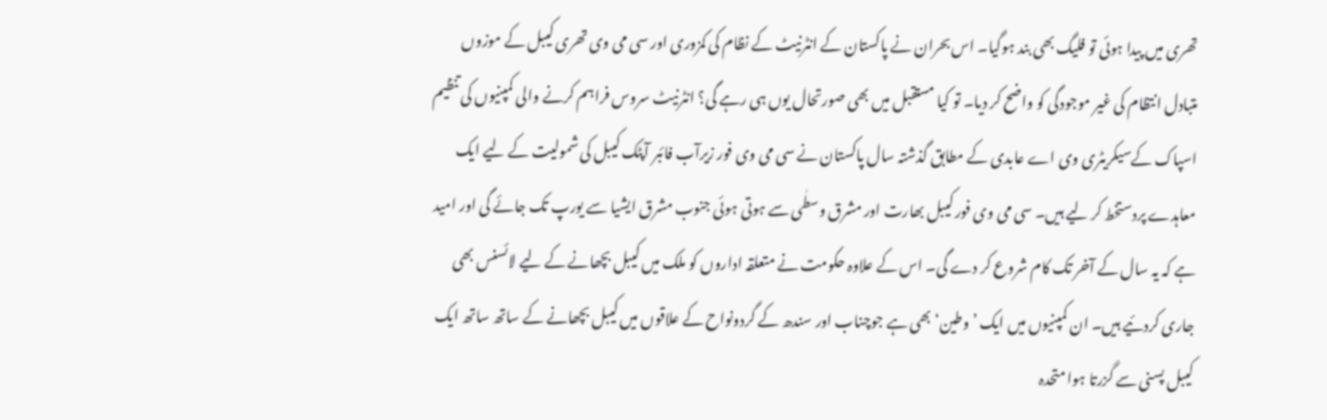تھری میں پیدا ہوئی تو فلیگ بھی بند ہوگیا۔ اس بحران نے پاکستان کے انٹرنیٹ کے نظام کی کمزوری اور سی می وی تھری کیبل کے موزوں متبادل انتظام کی غیر موجودگی کو واضح کر دیا۔ تو کیا مستقبل میں بھی صورتحال یوں ہی رہے گی؟ انٹرنیٹ سروس فراہم کرنے والی کمپنیوں کی تنظیم اسپاک کےسیکریٹری وی اے عابدی کے مطابق گذشتہ سال پاکستان نے سی می وی فور زیرآب فائبر آپٹک کیبل کی شمولیت کے لیے ایک معاہدے پردستخط کر لیے ہیں۔ سی می وی فور کیبل بھارت اور مشرق وسطٰی سے ہوتی ہوئی جنوب مشرق ایشیا سے یورپ تک جائے گی اور امید ہے کہ یہ سال کے آخر تک کام شروع کر دے گی۔ اس کے علاوہ حکومت نے متعلقہ اداروں کو ملک میں کیبل بچھانے کے لیے لائسنس بھی جاری کردئیے ہیں۔ ان کمپنیوں میں ایک ’وطین‘ بھی ہے جوچناب اور سندھ کے گردونواح کے علاقوں میں کیبل بچھانے کے ساتھ ساتھ ایک کیبل پسنی سے گزرتا ہوا متحدہ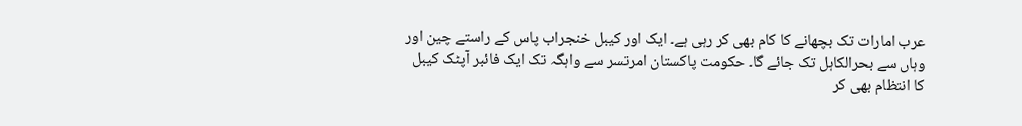عرب امارات تک بچھانے کا کام بھی کر رہی ہے۔ ایک اور کیبل خنجراب پاس کے راستے چین اور وہاں سے بحرالکاہل تک جائے گا۔ حکومت پاکستان امرتسر سے واہگہ تک ایک فائبر آپٹک کیبل کا انتظام بھی کر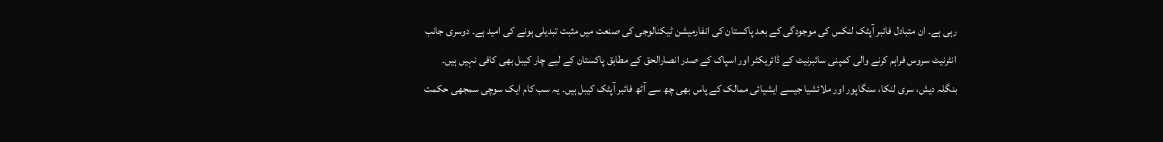رہی ہے۔ ان متبادل فائبر آپٹک لنکس کی موجودگی کے بعد پاکستان کی انفارمیشن ٹیکنالوجی کی صنعت میں مثبت تبدیلی ہونے کی امید ہے۔ دوسری جانب انٹرنیٹ سروس فراہم کرنے والی کمپنی سائبرنیٹ کے ڈائریکٹر اور اسپاک کے صدر انصارالحق کے مطابق پاکستان کے لیے چار کیبل بھی کافی نہیں ہیں۔ بنگلہ دیش، سری لنکا، سنگاپور اور ملائشیا جیسے ایشیائی ممالک کے پاس بھی چھ سے آٹھ فائبر آپٹک کیبل ہیں۔ یہ سب کام ایک سوچی سمجھی حکمت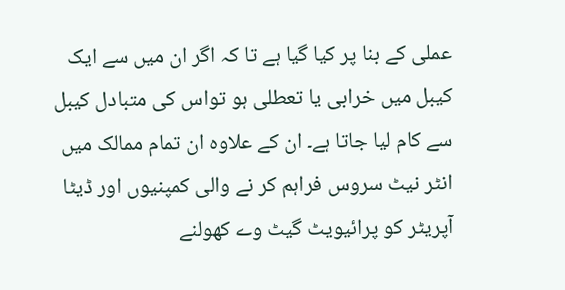عملی کے بنا پر کیا گیا ہے تا کہ اگر ان میں سے ایک کیبل میں خرابی یا تعطلی ہو تواس کی متبادل کیبل سے کام لیا جاتا ہے۔ ان کے علاوہ ان تمام ممالک میں انٹر نیٹ سروس فراہم کر نے والی کمپنیوں اور ڈیٹا آپریٹر کو پرائیویٹ گیٹ وے کھولنے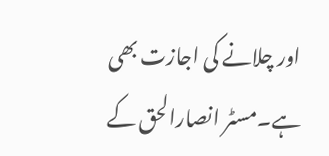اور چلانے کی اجازت بھی ہے۔مسٹر انصارالحق کے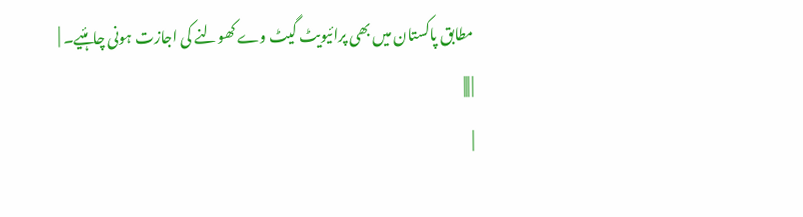مطابق پاکستان میں بھی پرائیویٹ گیٹ وے کھولنے کی اجازت ہونی چاہئیے۔ |
| |||
|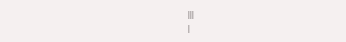|||
|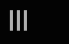|||